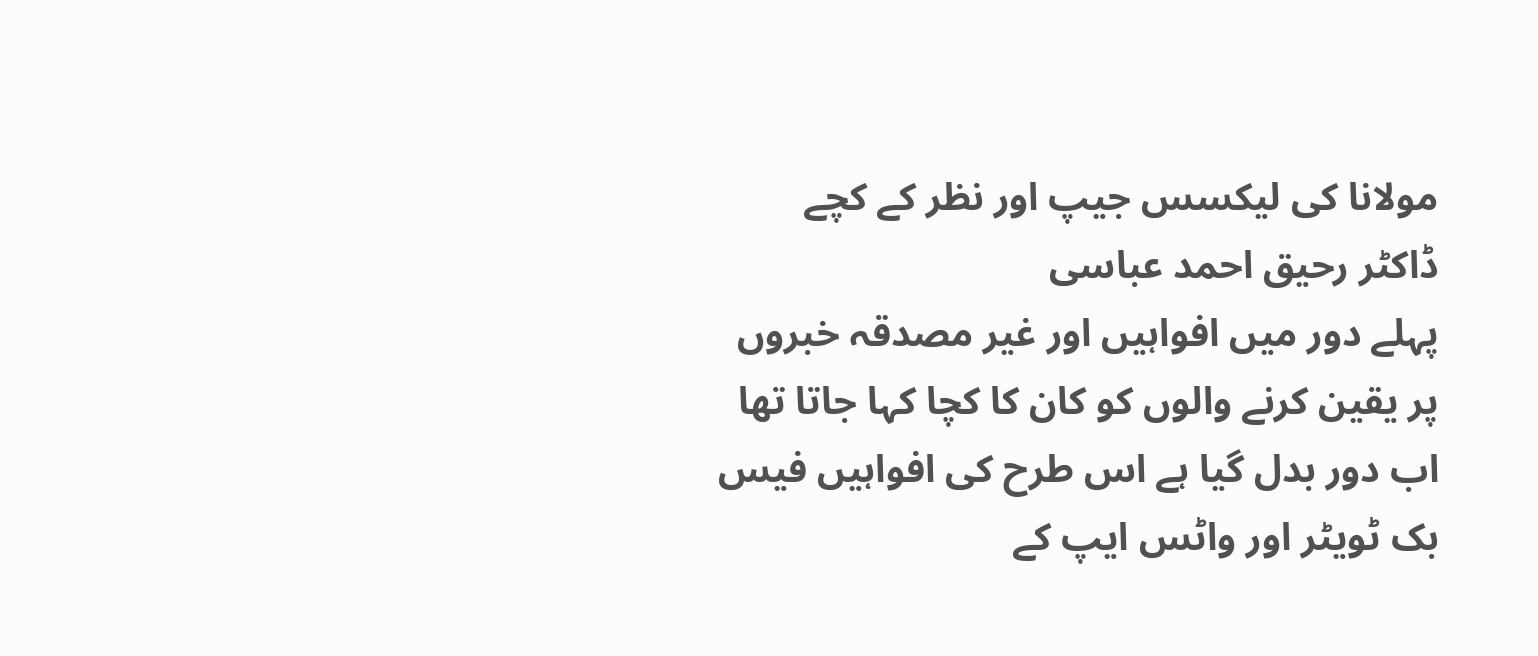مولانا کی لیکسس جيپ اور نظر کے کچے
ڈاکٹر رحیق احمد عباسی
پہلے دور میں افواہیں اور غیر مصدقہ خبروں پر یقین کرنے والوں کو کان کا کچا کہا جاتا تھا اب دور بدل گیا ہے اس طرح کی افواہیں فیس بک ٹویٹر اور واٹس ایپ کے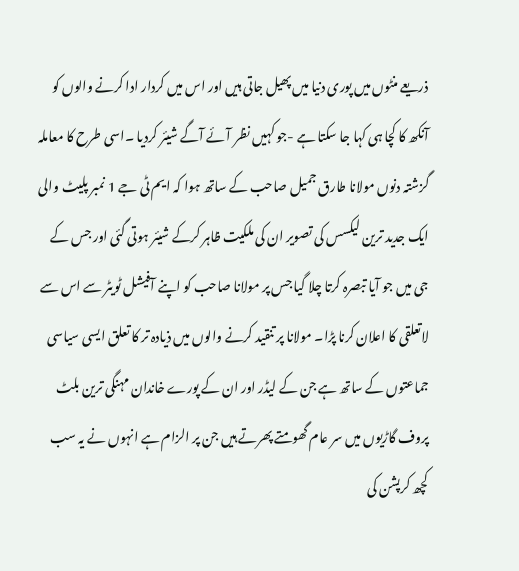ذریعے منٹوں میں پوری دنیا میں پھیل جاتی ہیں اور اس میں کردار ادا کرنے والوں کو آنکھ کا کچا ہی کہا جا سکتا ہے -جو کہیں نظر آئے آگے شیئر کردیا ۔اسی طرح کا معاملہ گزشتہ دنوں مولانا طارق جمیل صاحب کے ساتھ ہوا کہ ایم ٹی جے 1 نمبر پليٹ والی ایک جدید ترین لیکسس کی تصویر ان کی ملکیت ظاہر کرکے شیئر ہوتی گئی اور جس کے جی میں جو آیا تبصرہ کرتا چلا گیا جس پر مولانا صاحب کو اپنے آفیشل ٹویٹر سے اس سے لاتعلقی کا اعلان کرنا پڑا۔ مولانا پر تنقید کرنے والوں میں ذیادہ تر کا تعلق ایسی سیاسی جماعتوں کے ساتھ ہے جن کے لیڈر اور ان کے پورے خاندان مہنگی ترین بلٹ پروف گاڑیوں میں سر عام گھومتے پھرتے ہیں جن پر الزام ہے انہوں نے یہ سب کچھ کرپشن کی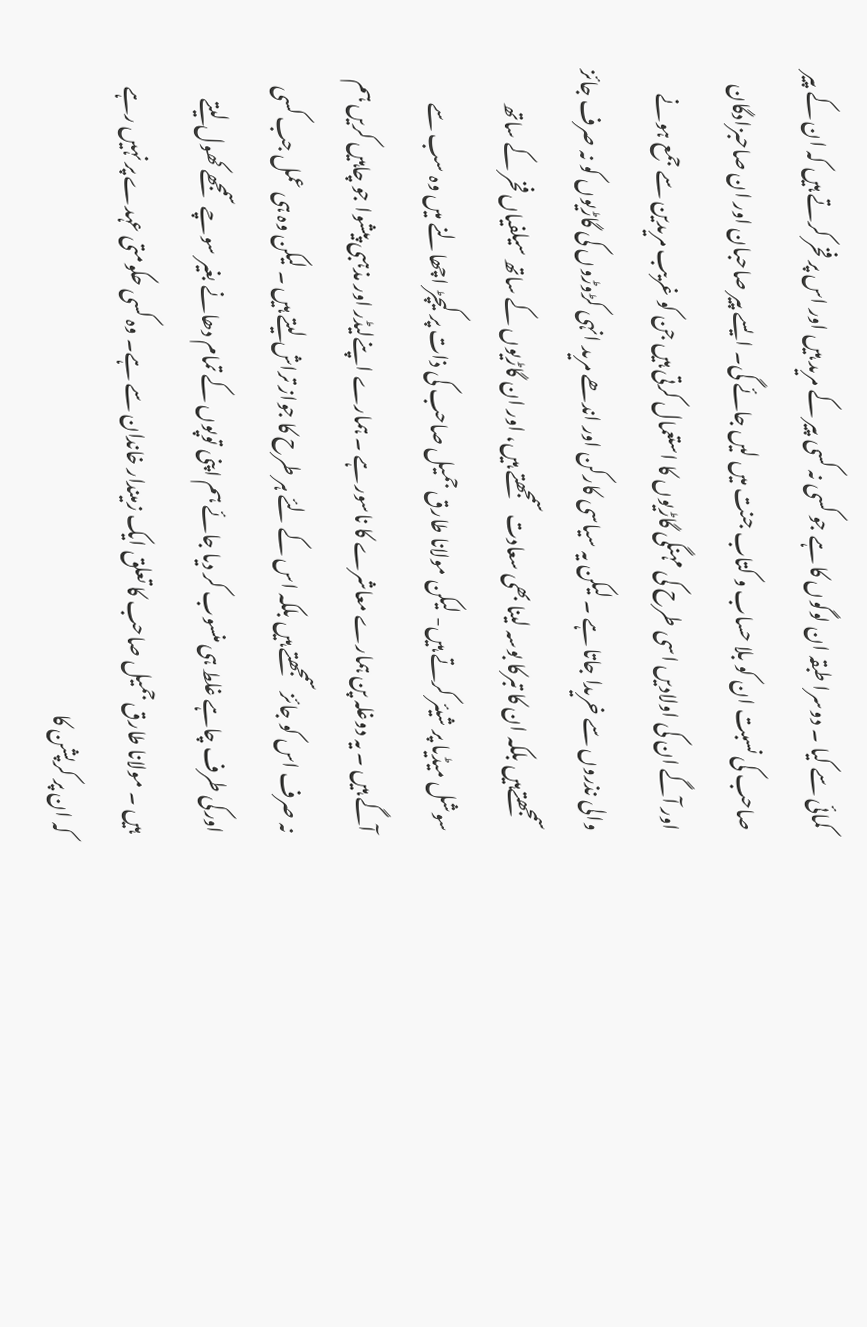کمائی سے کیا ۔ دوسرا طبقہ ان لوگوں کا ہے جو کسی نہ کسی پیر کے مرید ہیں اور اس پر فخر کرتے ہیں کہ ان کے پیر صاحب کی نسبت ان کو بلا حساب و کتاب جنت میں لیں جائے گی۔ ایسے پیر صاحبان اور ان صاحبزادگان اور آگے ان کی اولاديں اسی طرح کی مہنگی گاڑیوں کا استعمال کرتی ہیں جن کو غریب مریدین سے جمع ہونے والی نذروں سے خریدا جاتا ہے ۔ لیکن یہ سیاسی کارکن اور اندھے مرید انہی کڑوڑوں کی گاڑیوں کو نہ صرف جائز سمجھتےہيں بلکہ ان کا تبرکا بوسہ لینا بھی سعادت سمجھتے ہیں، اور ان گاڑیوں کے ساتھ سیلفیاں فخر کے ساتھ سوشل میڈیا پر شیئر کرتے ہیں- لیکن مولانا طارق جمیل صاحب کی ذات پر کیچڑ اچھالنے میں وہ سب سے آگے ہیں ۔ یہ دوغلہ پن ہمارے معاشرے کا ناسور ہے ۔ ہمارے اپنےلیڈر اور مذہبی پیشوا جو چاہیں کریں ہم نہ صرف اس کو جائز سمجھتے ہیں بلکہ اس کے لئے ہر طرح کا جواز تراش لیتے ہیں ۔ لیکن وہ ہی عمل جب کسی اورکی طرف چاہے غلط ہی منسوب کر دیا جائے ہم اپنی توپوں کے تمام دھانے بغیر سوچے سمجھے کھول لیتے ہیں ۔ مولانا طارق جمیل صاحب کا تعلق ایک زمیندار خاندان سے ہے۔ وہ کسی حکومتی عہدے پر نہیں رہے کہ ان پر کرپشن کا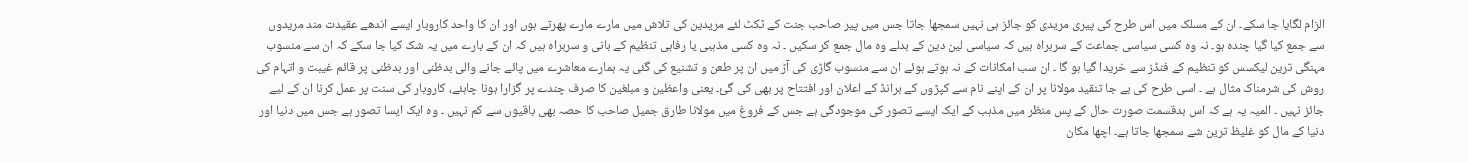الزام لگایا جا سکے۔ ان کے مسلک میں اس طرح کی پیری مریدی کو جائز ہی نہیں سمجھا جاتا جس میں پیر صاحب جنت کے ٹکٹ لئے مریدین کی تلاش میں مارے مارے پھرتے ہوں اور ان کا واحد کاروبار ایسے اندھے عقیدت مند مریدوں سے جمع کیا گیا چندہ ہو۔ نہ وہ کسی سیاسی جماعت کے سربراہ ہیں کہ سیاسی لین دین کے بدلے وہ مال جمع کر سکیں ۔ نہ وہ کسی مذہبی یا رفاہی تنظیم کے بانی و سربراہ ہیں کہ ان کے بارے میں یہ شک کیا جا سکے کہ ان سے منسوب مہنگی ترین لیکسس کو تنظیم کے فنڈز سے خریدا گیا ہو گا ۔ ان سب امکانات کے نہ ہوتے ہوئے ان سے منسوب گاڑی کی آڑ میں ان پر طعن و تشنیع کی گئی یہ ہمارے معاشرے میں پائے جانے والی بدظنی اور بدظنی پر قائم غیبت و اتہام کی روش کی شرمناک مثال ہے ۔ اسی طرح کی بے جا تنقید مولانا پر ان کے اپنے نام سے کپڑوں کے برانڈ کے اعلان اور افتتاح پر بھی کی گئ۔ یعنی واعظین و مبلغین کا صرف چندے پر گزارا ہونا چاہئے، کاروبار کی سنت پر عمل کرنا ان کے لیے جائز نہیں ۔ الميہ يہ ہے کہ اس بدقسمت صورت حال کے پس منظر میں مذہب کے ایک ایسے تصور کی موجودگی ہے جس کے فروغ میں مولانا طارق جمیل صاحب کا حصہ بھی باقیوں سے کم نہیں ۔ وہ ایک ایسا تصور ہے جس میں دنیا اور دنیا کے مال کو غلیظ ترین شے سمجھا جاتا ہے۔ اچھا مکان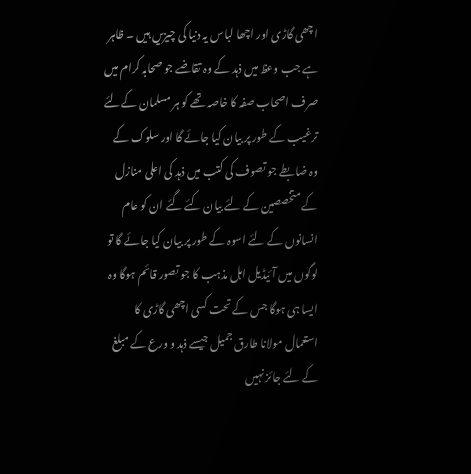اچھی گاڑی اور اچھا لباس یہ دنیا کی چیزیں ہیں ۔ ظاہر ہے جب وعظ میں ذہد کے وہ تقاضے جو صحابہ کرام میں صرف اصحاب صفہ کا خاصہ تھے کو ہر مسلمان کےلئے ترغیب کے طور پر بیان کیا جائے گا اور سلوک کے وہ ضابطے جو تصوف کی کتب میں ذہد کی اعلی منازل کے متخصصین کے لئے بیان کئے گئے ان کو عام انسانوں کے لئے اسوہ کے طور پر بیان کیا جائے گا تو لوگوں میں آئیڈیل اہل مذہب کا جو تصور قائم ہوگا وہ ایسا ہی ہوگا جس کے تحت کسی اچھی گاڑی کا استعمال مولانا طارق جمیل جیسے ذہد و ورع کے مبلغ کے لئے جائز نہیں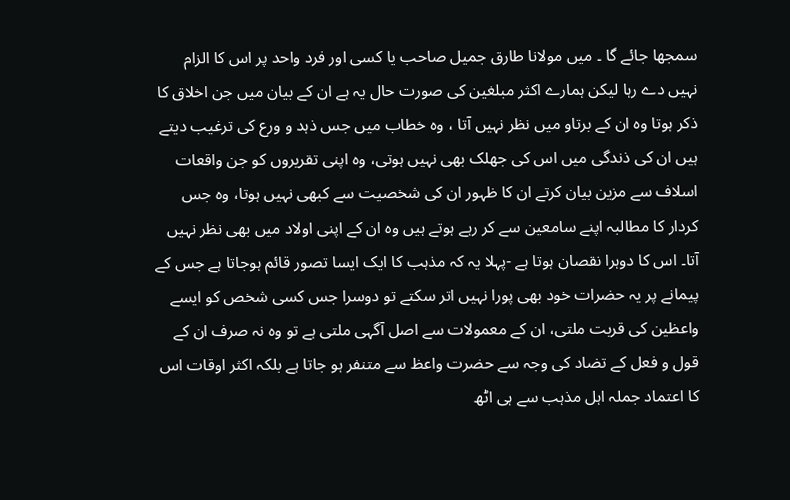سمجھا جائے گا ۔ میں مولانا طارق جمیل صاحب يا کسی اور فرد واحد پر اس کا الزام نہیں دے رہا لیکن ہمارے اکثر مبلغین کی صورت حال یہ ہے ان کے بیان میں جن اخلاق کا ذکر ہوتا وہ ان کے برتاو میں نظر نہیں آتا ، وہ خطاب میں جس ذہد و ورع کی ترغیب دیتے ہیں ان کی ذندگی میں اس کی جھلک بھی نہیں ہوتی، وہ اپنی تقریروں کو جن واقعات اسلاف سے مزین بیان کرتے ان کا ظہور ان کی شخصیت سے کبھی نہیں ہوتا، وہ جس کردار کا مطالبہ اپنے سامعین سے کر رہے ہوتے ہیں وہ ان کے اپنی اولاد میں بھی نظر نہیں آتا۔ اس کا دوہرا نقصان ہوتا ہے -پہلا یہ کہ مذہب کا ایک ایسا تصور قائم ہوجاتا ہے جس کے پیمانے پر یہ حضرات خود بھی پورا نہیں اتر سکتے تو دوسرا جس کسی شخص کو ایسے واعظین کی قربت ملتی، ان کے معمولات سے اصل آگہی ملتی ہے تو وہ نہ صرف ان کے قول و فعل کے تضاد کی وجہ سے حضرت واعظ سے متنفر ہو جاتا ہے بلکہ اکثر اوقات اس کا اعتماد جملہ اہل مذہب سے ہی اٹھ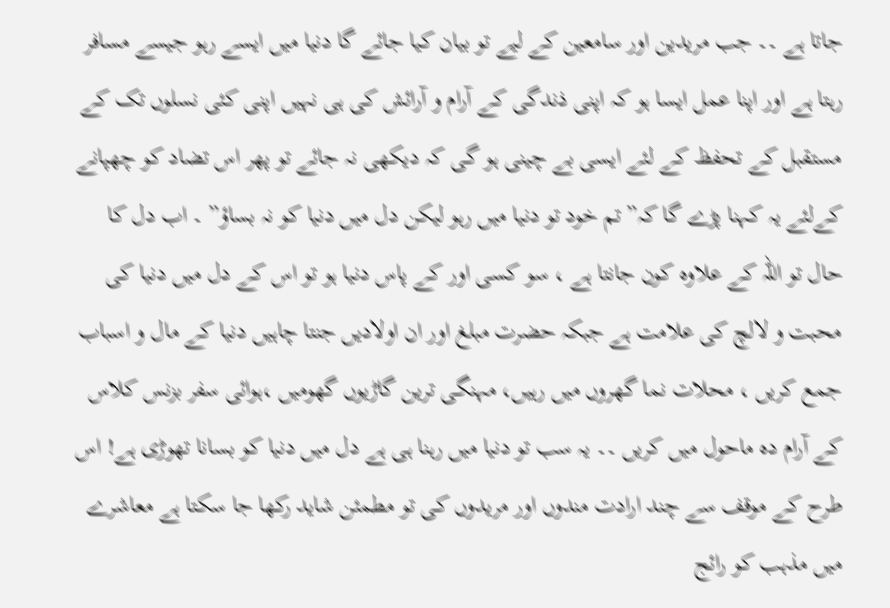جاتا ہے ۔۔ جب مریدین اور سامعین کے لیے تو بیان کیا جائے گا دنیا میں ایسے رہو جیسے مسافر رہتا ہے اور اپنا عمل ایسا ہو کہ اپنی ذندگی کے آرام و آرائش کی ہی نہیں اپنی کئی نسلوں تک کے مستقبل کے تحفظ کے لئے ایسی بے چینی ہو گی کہ دیکھی نہ جائے تو پھر اس تضاد کو چھپانے کےلئے یہ کہنا پڑے گا کہ” تم خود تو دنیا میں رہو لیکن دل میں دنیا کو نہ بساؤ” ۔ اب دل کا حال تو اللہ کے علاوہ کون جانتا ہے ، سو کسی اور کے پاس دنیا ہو تو اس کے دل میں دنیا کی محبت و لالچ کی علامت ہے جبکہ حضرت مبلغ اور ان اولاديں جنتا چاہیں دنیا کے مال و اسباب جمع کریں ، محلات نما گھروں میں رہیں، مہنگی ترین گاڑیوں گھومیں ،ہوائی سفر بزنس کلاس کے آرام دہ ماحول میں کریں ۔۔ یہ سب تو دنیا میں رہنا ہی ہے دل میں دنیا کو بسانا تھوڑی ہے! اس طرح کے موقف سے چند ارادت مندوں اور مریدوں کی تو مطمئن شايد رکھا جا سکتا ہے معاشرے میں مذہب کو رائج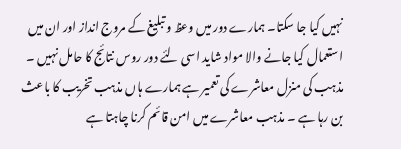نہیں کیا جا سکتا۔ ہمارے دور میں وعظ و تبلیغ کے مروج انداز اور ان میں استعمال کیا جانے والا مواد شاید اسی لئے دور روس نتائج کا حامل نہیں ۔ مذہب کی منزل معاشرے کی تعمیر ہے ہمارے ہاں مذہب تخریب کا باعث بن رہا ہے ۔ مذہب معاشرے میں امن قائم کرنا چاہتا ہے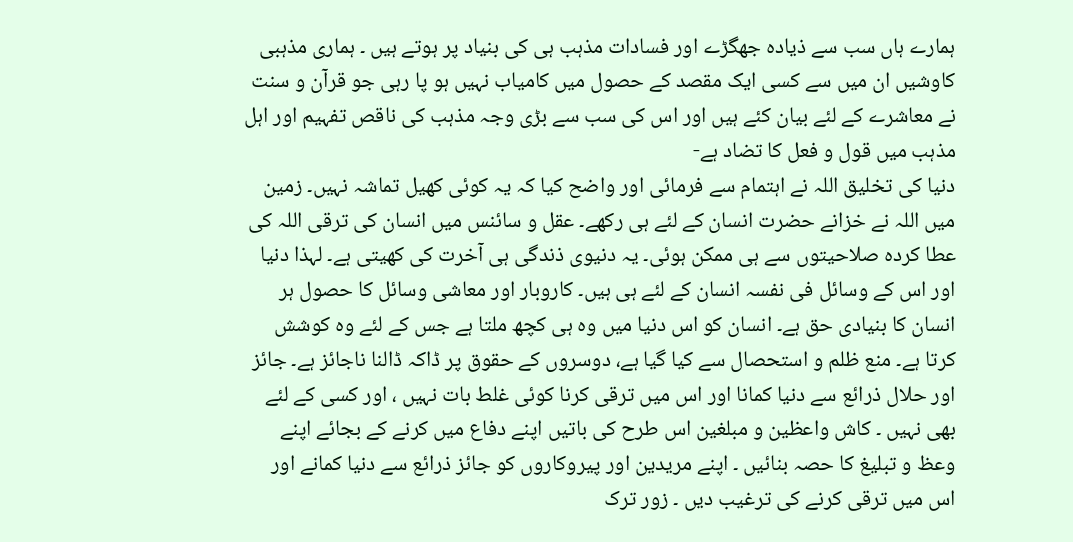ہمارے ہاں سب سے ذیادہ جھگڑے اور فسادات مذہب ہی کی بنیاد پر ہوتے ہیں ۔ ہماری مذہبی کاوشيں ان میں سے کسی ایک مقصد کے حصول میں کامیاب نہیں ہو پا رہی جو قرآن و سنت نے معاشرے کے لئے بیان کئے ہیں اور اس کی سب سے بڑی وجہ مذہب کی ناقص تفہیم اور اہل مذہب میں قول و فعل کا تضاد ہے-
دنیا کی تخلیق اللہ نے اہتمام سے فرمائی اور واضح کیا کہ یہ کوئی کھیل تماشہ نہیں۔ زمین میں اللہ نے خزانے حضرت انسان کے لئے ہی رکھے۔ عقل و سائنس میں انسان کی ترقی اللہ کی عطا کردہ صلاحیتوں سے ہی ممکن ہوئی۔ یہ دنیوی ذندگی ہی آخرت کی کھیتی ہے۔ لہذا دنیا اور اس کے وسائل فی نفسہ انسان کے لئے ہی ہيں۔ کاروبار اور معاشی وسائل کا حصول ہر انسان کا بنیادی حق ہے۔ انسان کو اس دنیا میں وہ ہی کچھ ملتا ہے جس کے لئے وہ کوشش کرتا ہے۔ منع ظلم و استحصال سے کیا گیا ہے، دوسروں کے حقوق پر ڈاکہ ڈالنا ناجائز ہے۔ جائز اور حلال ذرائع سے دنیا کمانا اور اس میں ترقی کرنا کوئی غلط بات نہیں ، اور کسی کے لئے بھی نہیں ۔ کاش واعظين و مبلغين اس طرح کی باتیں اپنے دفاع میں کرنے کے بجائے اپنے وعظ و تبلیغ کا حصہ بنائیں ۔ اپنے مریدین اور پیروکاروں کو جائز ذرائع سے دنیا کمانے اور اس میں ترقی کرنے کی ترغیب دیں ۔ زور ترک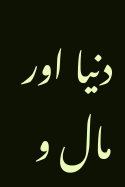دنیا اور مال و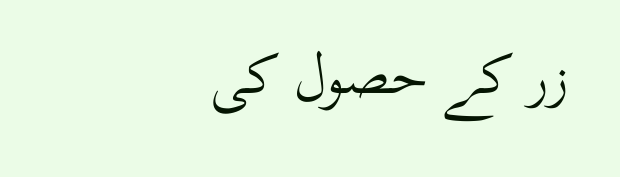زر کے حصول کی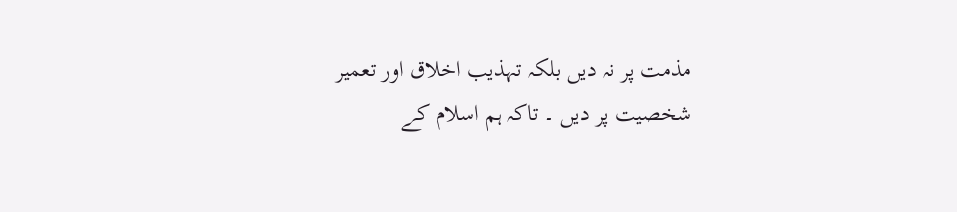مذمت پر نہ دیں بلکہ تہذیب اخلاق اور تعمیر شخصیت پر دیں ۔ تاکہ ہم اسلام کے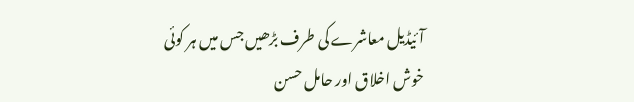آئیڈیل معاشرے کی طرف بڑھیں جس میں ہر کوئی خوش اخلاق اور حامل حسن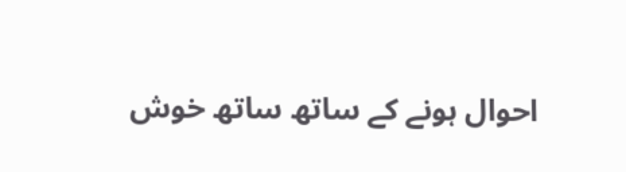احوال ہونے کے ساتھ ساتھ خوش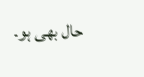حال بھی ہو۔